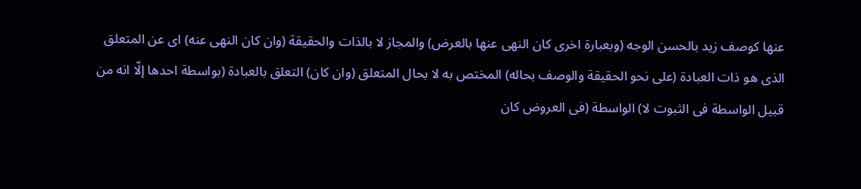عنها كوصف زيد بالحسن الوجه (وبعبارة اخرى كان النهى عنها بالعرض) والمجاز لا بالذات والحقيقة (وان كان النهى عنه) اى عن المتعلق الذى هو ذات العبادة (على نحو الحقيقة والوصف بحاله) المختص به لا بحال المتعلق (وان كان) التعلق بالعبادة (بواسطة احدها إلّا انه من قبيل الواسطة فى الثبوت لا) الواسطة (فى العروض كان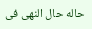حاله حال النهى فى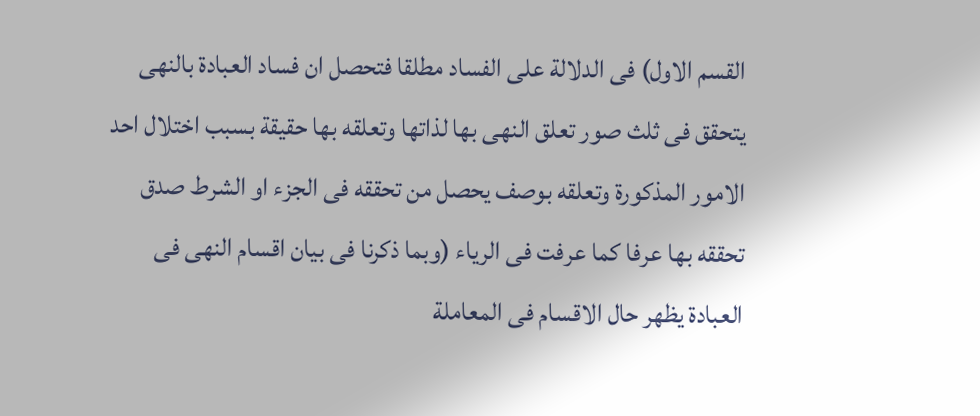القسم الاول) فى الدلالة على الفساد مطلقا فتحصل ان فساد العبادة بالنهى يتحقق فى ثلث صور تعلق النهى بها لذاتها وتعلقه بها حقيقة بسبب اختلال احد الامور المذكورة وتعلقه بوصف يحصل من تحققه فى الجزء او الشرط صدق تحققه بها عرفا كما عرفت فى الرياء (وبما ذكرنا فى بيان اقسام النهى فى العبادة يظهر حال الاقسام فى المعاملة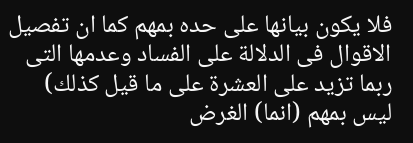فلا يكون بيانها على حده بمهم كما ان تفصيل الاقوال فى الدلالة على الفساد وعدمها التى ربما تزيد على العشرة على ما قيل كذلك) ليس بمهم (انما) الغرض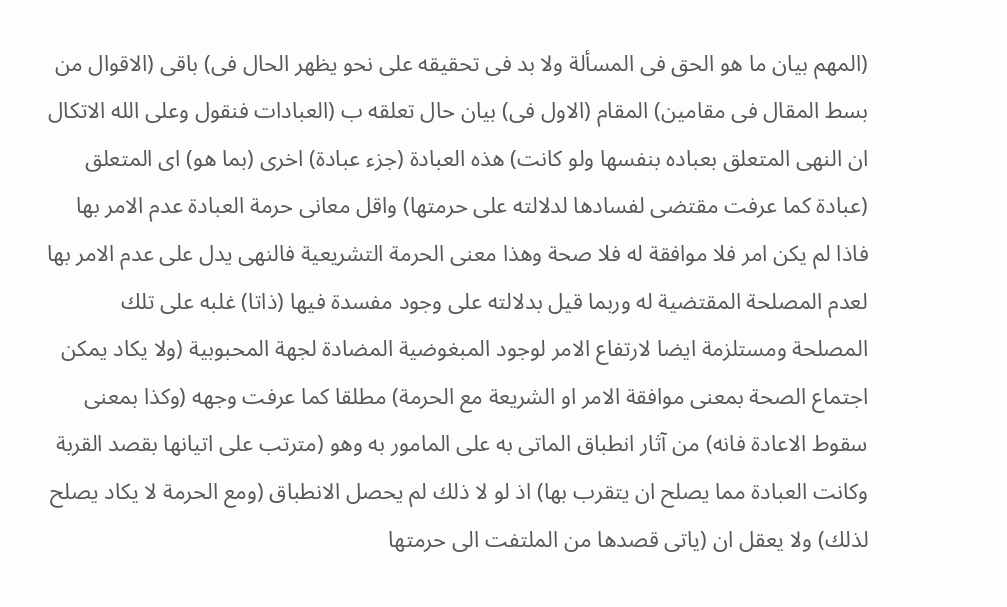(المهم بيان ما هو الحق فى المسألة ولا بد فى تحقيقه على نحو يظهر الحال فى) باقى (الاقوال من بسط المقال فى مقامين) المقام (الاول فى) بيان حال تعلقه ب (العبادات فنقول وعلى الله الاتكال ان النهى المتعلق بعباده بنفسها ولو كانت) هذه العبادة (جزء عبادة) اخرى (بما هو) اى المتعلق (عبادة كما عرفت مقتضى لفسادها لدلالته على حرمتها) واقل معانى حرمة العبادة عدم الامر بها فاذا لم يكن امر فلا موافقة له فلا صحة وهذا معنى الحرمة التشريعية فالنهى يدل على عدم الامر بها لعدم المصلحة المقتضية له وربما قيل بدلالته على وجود مفسدة فيها (ذاتا) غلبه على تلك المصلحة ومستلزمة ايضا لارتفاع الامر لوجود المبغوضية المضادة لجهة المحبوبية (ولا يكاد يمكن اجتماع الصحة بمعنى موافقة الامر او الشريعة مع الحرمة) مطلقا كما عرفت وجهه (وكذا بمعنى سقوط الاعادة فانه) من آثار انطباق الماتى به على المامور به وهو (مترتب على اتيانها بقصد القربة وكانت العبادة مما يصلح ان يتقرب بها) اذ لو لا ذلك لم يحصل الانطباق (ومع الحرمة لا يكاد يصلح لذلك) ولا يعقل ان (ياتى قصدها من الملتفت الى حرمتها